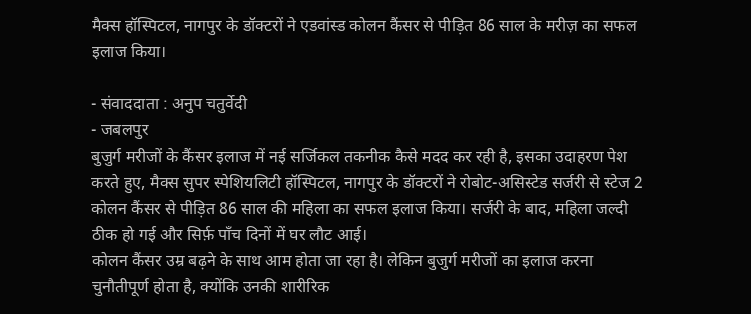मैक्स हॉस्पिटल, नागपुर के डॉक्टरों ने एडवांस्ड कोलन कैंसर से पीड़ित 86 साल के मरीज़ का सफल इलाज किया।

- संवाददाता : अनुप चतुर्वेदी
- जबलपुर
बुजुर्ग मरीजों के कैंसर इलाज में नई सर्जिकल तकनीक कैसे मदद कर रही है, इसका उदाहरण पेश करते हुए, मैक्स सुपर स्पेशियलिटी हॉस्पिटल, नागपुर के डॉक्टरों ने रोबोट-असिस्टेड सर्जरी से स्टेज 2 कोलन कैंसर से पीड़ित 86 साल की महिला का सफल इलाज किया। सर्जरी के बाद, महिला जल्दी ठीक हो गई और सिर्फ़ पाँच दिनों में घर लौट आई।
कोलन कैंसर उम्र बढ़ने के साथ आम होता जा रहा है। लेकिन बुजुर्ग मरीजों का इलाज करना चुनौतीपूर्ण होता है, क्योंकि उनकी शारीरिक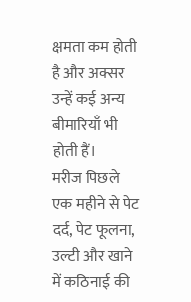क्षमता कम होती है और अक्सर उन्हें कई अन्य बीमारियाँ भी होती हैं।
मरीज पिछले एक महीने से पेट दर्द, पेट फूलना, उल्टी और खाने में कठिनाई की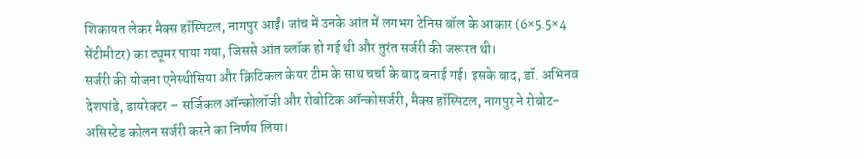शिकायत लेकर मैक्स हॉस्पिटल, नागपुर आईं। जांच में उनके आंत में लगभग टेनिस बॉल के आकार (6×5.5×4 सेंटीमीटर) का ट्यूमर पाया गया, जिससे आंत ब्लॉक हो गई थी और तुरंत सर्जरी की जरूरत थी।
सर्जरी की योजना एनेस्थीसिया और क्रिटिकल केयर टीम के साथ चर्चा के बाद बनाई गई। इसके बाद, डॉ. अभिनव देशपांडे, डायरेक्टर – सर्जिकल ऑन्कोलॉजी और रोबोटिक ऑन्कोसर्जरी, मैक्स हॉस्पिटल, नागपुर ने रोबोट-असिस्टेड कोलन सर्जरी करने का निर्णय लिया।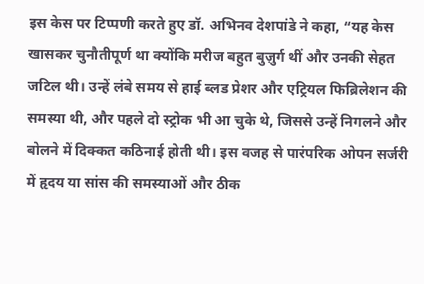इस केस पर टिप्पणी करते हुए डॉ. अभिनव देशपांडे ने कहा, “यह केस खासकर चुनौतीपूर्ण था क्योंकि मरीज बहुत बुज़ुर्ग थीं और उनकी सेहत जटिल थी। उन्हें लंबे समय से हाई ब्लड प्रेशर और एट्रियल फिब्रिलेशन की समस्या थी, और पहले दो स्ट्रोक भी आ चुके थे, जिससे उन्हें निगलने और बोलने में दिक्कत कठिनाई होती थी। इस वजह से पारंपरिक ओपन सर्जरी में हृदय या सांस की समस्याओं और ठीक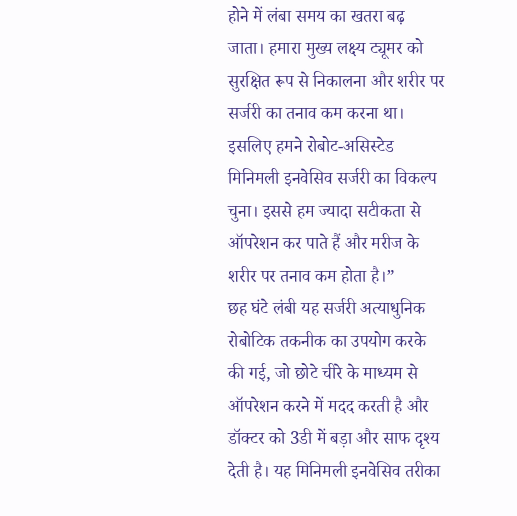होने में लंबा समय का खतरा बढ़ जाता। हमारा मुख्य लक्ष्य ट्यूमर को सुरक्षित रूप से निकालना और शरीर पर सर्जरी का तनाव कम करना था। इसलिए हमने रोबोट-असिस्टेड मिनिमली इनवेसिव सर्जरी का विकल्प चुना। इससे हम ज्यादा सटीकता से ऑपरेशन कर पाते हैं और मरीज के शरीर पर तनाव कम होता है।”
छह घंटे लंबी यह सर्जरी अत्याधुनिक रोबोटिक तकनीक का उपयोग करके की गई, जो छोटे चीरे के माध्यम से ऑपरेशन करने में मदद करती है और डॉक्टर को 3डी में बड़ा और साफ दृश्य देती है। यह मिनिमली इनवेसिव तरीका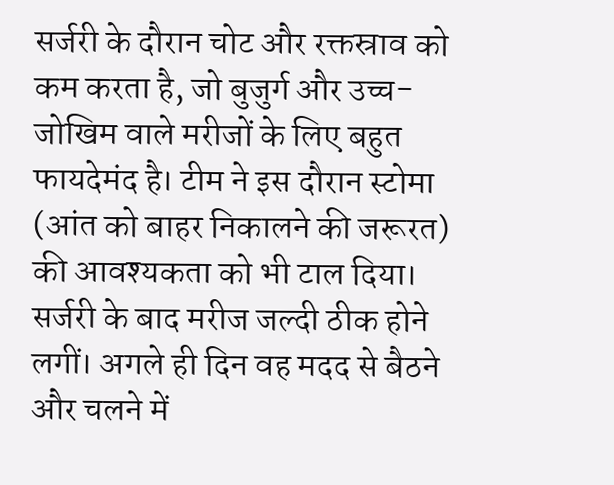सर्जरी के दौरान चोट और रक्तस्राव को कम करता है, जो बुजुर्ग और उच्च-जोखिम वाले मरीजों के लिए बहुत फायदेमंद है। टीम ने इस दौरान स्टोमा (आंत को बाहर निकालने की जरूरत) की आवश्यकता को भी टाल दिया।
सर्जरी के बाद मरीज जल्दी ठीक होने लगीं। अगले ही दिन वह मदद से बैठने और चलने में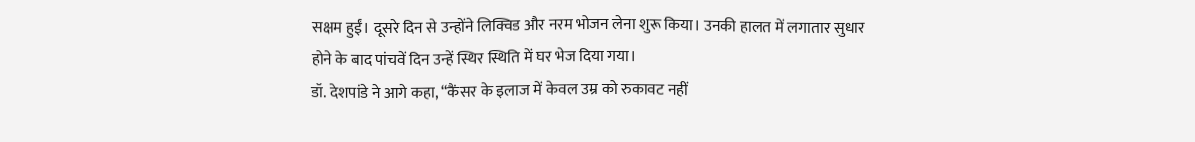सक्षम हुईं। दूसरे दिन से उन्होंने लिक्विड और नरम भोजन लेना शुरू किया। उनकी हालत में लगातार सुधार होने के बाद पांचवें दिन उन्हें स्थिर स्थिति में घर भेज दिया गया।
डॉ. देशपांडे ने आगे कहा, “कैंसर के इलाज में केवल उम्र को रुकावट नहीं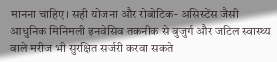मानना चाहिए। सही योजना और रोबोटिक- असिस्टेंस जैसी आधुनिक मिनिमली इनवेसिव तकनीक से बुजुर्ग और जटिल स्वास्थ्य वाले मरीज भी सुरक्षित सर्जरी करवा सकते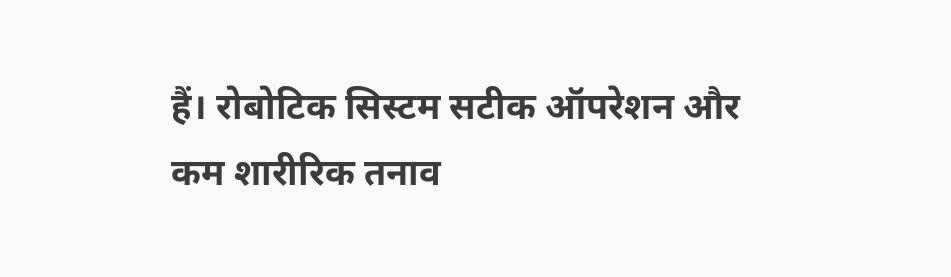हैं। रोबोटिक सिस्टम सटीक ऑपरेशन और कम शारीरिक तनाव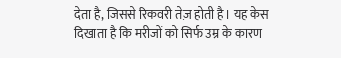देता है, जिससे रिकवरी तेज़ होती है। यह केस दिखाता है कि मरीजों को सिर्फ उम्र के कारण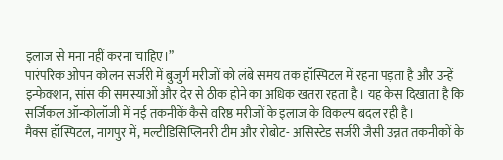इलाज से मना नहीं करना चाहिए।”
पारंपरिक ओपन कोलन सर्जरी में बुजुर्ग मरीजों को लंबे समय तक हॉस्पिटल में रहना पड़ता है और उन्हें इन्फेक्शन, सांस की समस्याओं और देर से ठीक होने का अधिक खतरा रहता है। यह केस दिखाता है कि सर्जिकल ऑन्कोलॉजी में नई तकनीकें कैसे वरिष्ठ मरीजों के इलाज के विकल्प बदल रही है।
मैक्स हॉस्पिटल, नागपुर में, मल्टीडिसिप्लिनरी टीम और रोबोट- असिस्टेड सर्जरी जैसी उन्नत तकनीकों के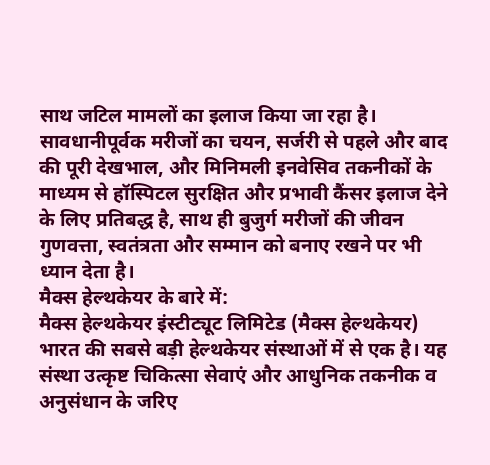साथ जटिल मामलों का इलाज किया जा रहा है। सावधानीपूर्वक मरीजों का चयन, सर्जरी से पहले और बाद की पूरी देखभाल, और मिनिमली इनवेसिव तकनीकों के माध्यम से हॉस्पिटल सुरक्षित और प्रभावी कैंसर इलाज देने के लिए प्रतिबद्ध है, साथ ही बुजुर्ग मरीजों की जीवन गुणवत्ता, स्वतंत्रता और सम्मान को बनाए रखने पर भी ध्यान देता है।
मैक्स हेल्थकेयर के बारे में:
मैक्स हेल्थकेयर इंस्टीट्यूट लिमिटेड (मैक्स हेल्थकेयर) भारत की सबसे बड़ी हेल्थकेयर संस्थाओं में से एक है। यह संस्था उत्कृष्ट चिकित्सा सेवाएं और आधुनिक तकनीक व अनुसंधान के जरिए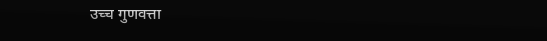उच्च गुणवत्ता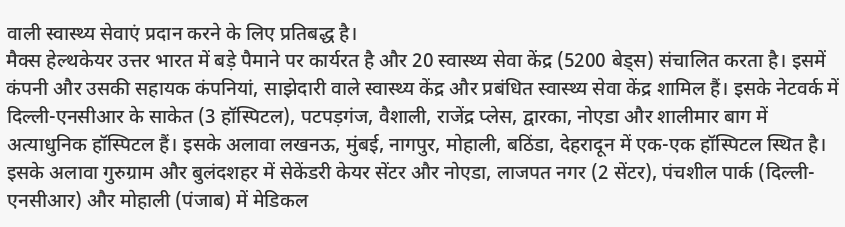वाली स्वास्थ्य सेवाएं प्रदान करने के लिए प्रतिबद्ध है।
मैक्स हेल्थकेयर उत्तर भारत में बड़े पैमाने पर कार्यरत है और 20 स्वास्थ्य सेवा केंद्र (5200 बेड्स) संचालित करता है। इसमें कंपनी और उसकी सहायक कंपनियां, साझेदारी वाले स्वास्थ्य केंद्र और प्रबंधित स्वास्थ्य सेवा केंद्र शामिल हैं। इसके नेटवर्क में दिल्ली-एनसीआर के साकेत (3 हॉस्पिटल), पटपड़गंज, वैशाली, राजेंद्र प्लेस, द्वारका, नोएडा और शालीमार बाग में अत्याधुनिक हॉस्पिटल हैं। इसके अलावा लखनऊ, मुंबई, नागपुर, मोहाली, बठिंडा, देहरादून में एक-एक हॉस्पिटल स्थित है। इसके अलावा गुरुग्राम और बुलंदशहर में सेकेंडरी केयर सेंटर और नोएडा, लाजपत नगर (2 सेंटर), पंचशील पार्क (दिल्ली-एनसीआर) और मोहाली (पंजाब) में मेडिकल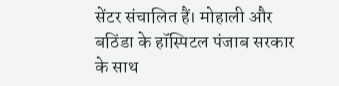सेंटर संचालित हैं। मोहाली और बठिंडा के हॉस्पिटल पंजाब सरकार के साथ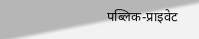पब्लिक-प्राइवेट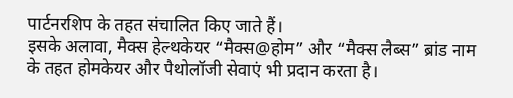पार्टनरशिप के तहत संचालित किए जाते हैं।
इसके अलावा, मैक्स हेल्थकेयर “मैक्स@होम” और “मैक्स लैब्स” ब्रांड नाम के तहत होमकेयर और पैथोलॉजी सेवाएं भी प्रदान करता है।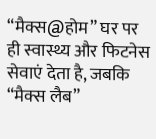“मैक्स@होम” घर पर ही स्वास्थ्य और फिटनेस सेवाएं देता है, जबकि “मैक्स लैब”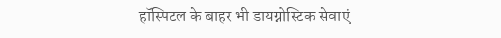हॉस्पिटल के बाहर भी डायग्नोस्टिक सेवाएं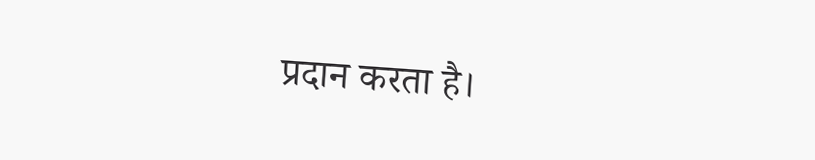प्रदान करता है।